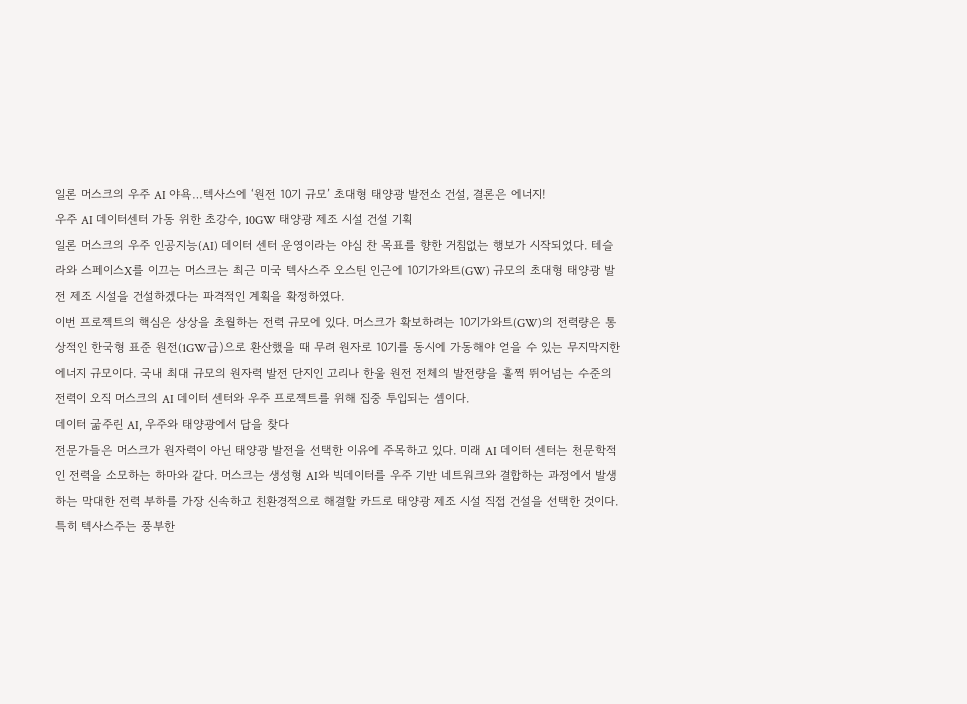일론 머스크의 우주 AI 야욕…텍사스에 ‘원전 10기 규모’ 초대형 태양광 발전소 건설, 결론은 에너지!
우주 AI 데이터센터 가동 위한 초강수, 10GW 태양광 제조 시설 건설 기획
일론 머스크의 우주 인공지능(AI) 데이터 센터 운영이라는 야심 찬 목표를 향한 거침없는 행보가 시작되었다. 테슬라와 스페이스X를 이끄는 머스크는 최근 미국 텍사스주 오스틴 인근에 10기가와트(GW) 규모의 초대형 태양광 발전 제조 시설을 건설하겠다는 파격적인 계획을 확정하였다.
이번 프로젝트의 핵심은 상상을 초월하는 전력 규모에 있다. 머스크가 확보하려는 10기가와트(GW)의 전력량은 통상적인 한국형 표준 원전(1GW급)으로 환산했을 때 무려 원자로 10기를 동시에 가동해야 얻을 수 있는 무지막지한 에너지 규모이다. 국내 최대 규모의 원자력 발전 단지인 고리나 한울 원전 전체의 발전량을 훌쩍 뛰어넘는 수준의 전력이 오직 머스크의 AI 데이터 센터와 우주 프로젝트를 위해 집중 투입되는 셈이다.
데이터 굶주린 AI, 우주와 태양광에서 답을 찾다
전문가들은 머스크가 원자력이 아닌 태양광 발전을 선택한 이유에 주목하고 있다. 미래 AI 데이터 센터는 천문학적인 전력을 소모하는 하마와 같다. 머스크는 생성형 AI와 빅데이터를 우주 기반 네트워크와 결합하는 과정에서 발생하는 막대한 전력 부하를 가장 신속하고 친환경적으로 해결할 카드로 태양광 제조 시설 직접 건설을 선택한 것이다.
특히 텍사스주는 풍부한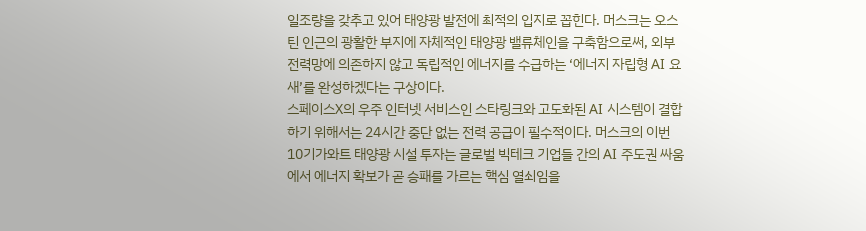일조량을 갖추고 있어 태양광 발전에 최적의 입지로 꼽힌다. 머스크는 오스틴 인근의 광활한 부지에 자체적인 태양광 밸류체인을 구축함으로써, 외부 전력망에 의존하지 않고 독립적인 에너지를 수급하는 ‘에너지 자립형 AI 요새’를 완성하겠다는 구상이다.
스페이스X의 우주 인터넷 서비스인 스타링크와 고도화된 AI 시스템이 결합하기 위해서는 24시간 중단 없는 전력 공급이 필수적이다. 머스크의 이번 10기가와트 태양광 시설 투자는 글로벌 빅테크 기업들 간의 AI 주도권 싸움에서 에너지 확보가 곧 승패를 가르는 핵심 열쇠임을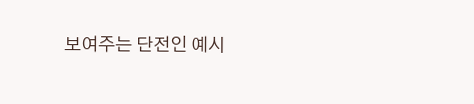보여주는 단전인 예시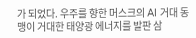가 되었다. 우주를 향한 머스크의 AI 거대 동맹이 거대한 태양광 에너지를 발판 삼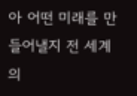아 어떤 미래를 만들어낼지 전 세계의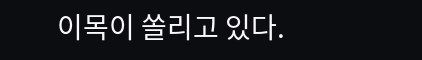이목이 쏠리고 있다.